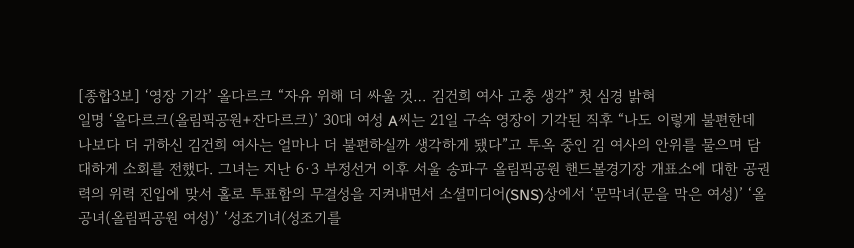[종합3보] ‘영장 기각’ 올다르크 “자유 위해 더 싸울 것… 김건희 여사 고충 생각” 첫 심경 밝혀
일명 ‘올다르크(올림픽공원+잔다르크)’ 30대 여성 A씨는 21일 구속 영장이 기각된 직후 “나도 이렇게 불편한데 나보다 더 귀하신 김건희 여사는 얼마나 더 불편하실까 생각하게 됐다”고 투옥 중인 김 여사의 안위를 물으며 담대하게 소회를 전했다. 그녀는 지난 6·3 부정선거 이후 서울 송파구 올림픽공원 핸드볼경기장 개표소에 대한 공권력의 위력 진입에 맞서 홀로 투표함의 무결성을 지켜내면서 소셜미디어(SNS)상에서 ‘문막녀(문을 막은 여성)’ ‘올공녀(올림픽공원 여성)’ ‘성조기녀(성조기를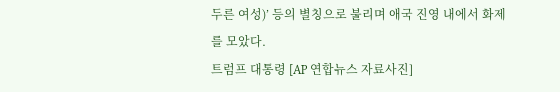두른 여성)’ 등의 별칭으로 불리며 애국 진영 내에서 화제를 모았다.
트럼프 대통령 [AP 연합뉴스 자료사진]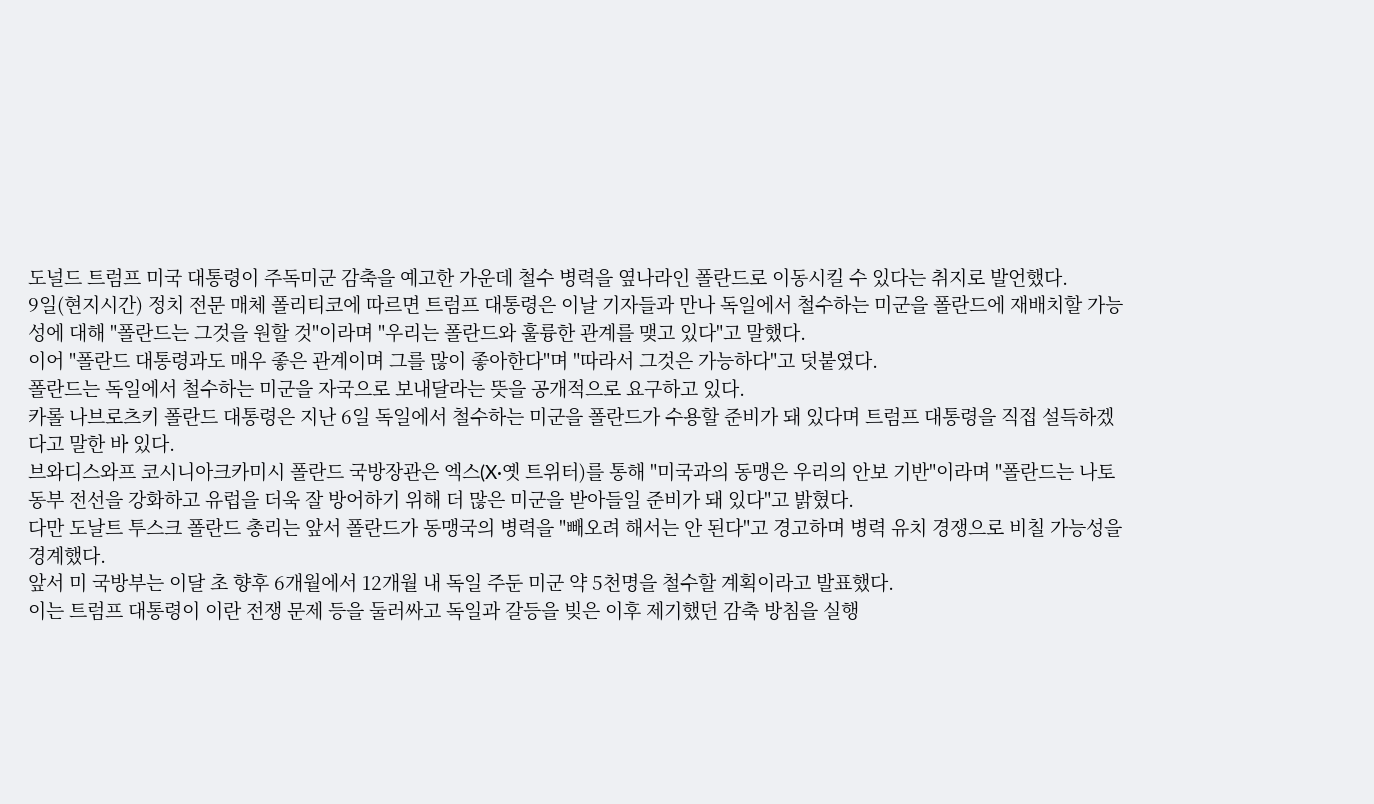도널드 트럼프 미국 대통령이 주독미군 감축을 예고한 가운데 철수 병력을 옆나라인 폴란드로 이동시킬 수 있다는 취지로 발언했다.
9일(현지시간) 정치 전문 매체 폴리티코에 따르면 트럼프 대통령은 이날 기자들과 만나 독일에서 철수하는 미군을 폴란드에 재배치할 가능성에 대해 "폴란드는 그것을 원할 것"이라며 "우리는 폴란드와 훌륭한 관계를 맺고 있다"고 말했다.
이어 "폴란드 대통령과도 매우 좋은 관계이며 그를 많이 좋아한다"며 "따라서 그것은 가능하다"고 덧붙였다.
폴란드는 독일에서 철수하는 미군을 자국으로 보내달라는 뜻을 공개적으로 요구하고 있다.
카롤 나브로츠키 폴란드 대통령은 지난 6일 독일에서 철수하는 미군을 폴란드가 수용할 준비가 돼 있다며 트럼프 대통령을 직접 설득하겠다고 말한 바 있다.
브와디스와프 코시니아크카미시 폴란드 국방장관은 엑스(X·옛 트위터)를 통해 "미국과의 동맹은 우리의 안보 기반"이라며 "폴란드는 나토 동부 전선을 강화하고 유럽을 더욱 잘 방어하기 위해 더 많은 미군을 받아들일 준비가 돼 있다"고 밝혔다.
다만 도날트 투스크 폴란드 총리는 앞서 폴란드가 동맹국의 병력을 "빼오려 해서는 안 된다"고 경고하며 병력 유치 경쟁으로 비칠 가능성을 경계했다.
앞서 미 국방부는 이달 초 향후 6개월에서 12개월 내 독일 주둔 미군 약 5천명을 철수할 계획이라고 발표했다.
이는 트럼프 대통령이 이란 전쟁 문제 등을 둘러싸고 독일과 갈등을 빚은 이후 제기했던 감축 방침을 실행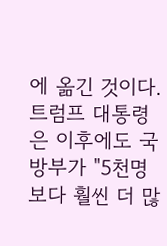에 옮긴 것이다. 트럼프 대통령은 이후에도 국방부가 "5천명보다 훨씬 더 많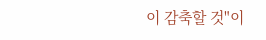이 감축할 것"이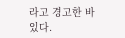라고 경고한 바 있다.